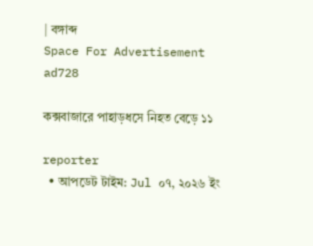| বঙ্গাব্দ
Space For Advertisement
ad728

কক্সবাজারে পাহাড়ধসে নিহত বেড়ে ১১

reporter
  • আপডেট টাইম: Jul ০৭, ২০২৬ ইং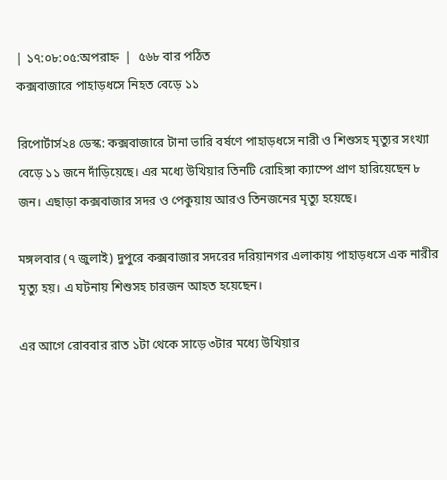| ১৭:০৮:০৫:অপরাহ্ন  |  ৫৬৮ বার পঠিত
কক্সবাজারে পাহাড়ধসে নিহত বেড়ে ১১

রিপোর্টার্স২৪ ডেস্ক: কক্সবাজারে টানা ভারি বর্ষণে পাহাড়ধসে নারী ও শিশুসহ মৃত্যুর সংখ্যা বেড়ে ১১ জনে দাঁড়িয়েছে। এর মধ্যে উখিয়ার তিনটি রোহিঙ্গা ক্যাম্পে প্রাণ হারিয়েছেন ৮ জন। এছাড়া কক্সবাজার সদর ও পেকুয়ায় আরও তিনজনের মৃত্যু হয়েছে।

মঙ্গলবার (৭ জুলাই) দুপুরে কক্সবাজার সদরের দরিয়ানগর এলাকায় পাহাড়ধসে এক নারীর মৃত্যু হয়। এ ঘটনায় শিশুসহ চারজন আহত হয়েছেন।

এর আগে রোববার রাত ১টা থেকে সাড়ে ৩টার মধ্যে উখিয়ার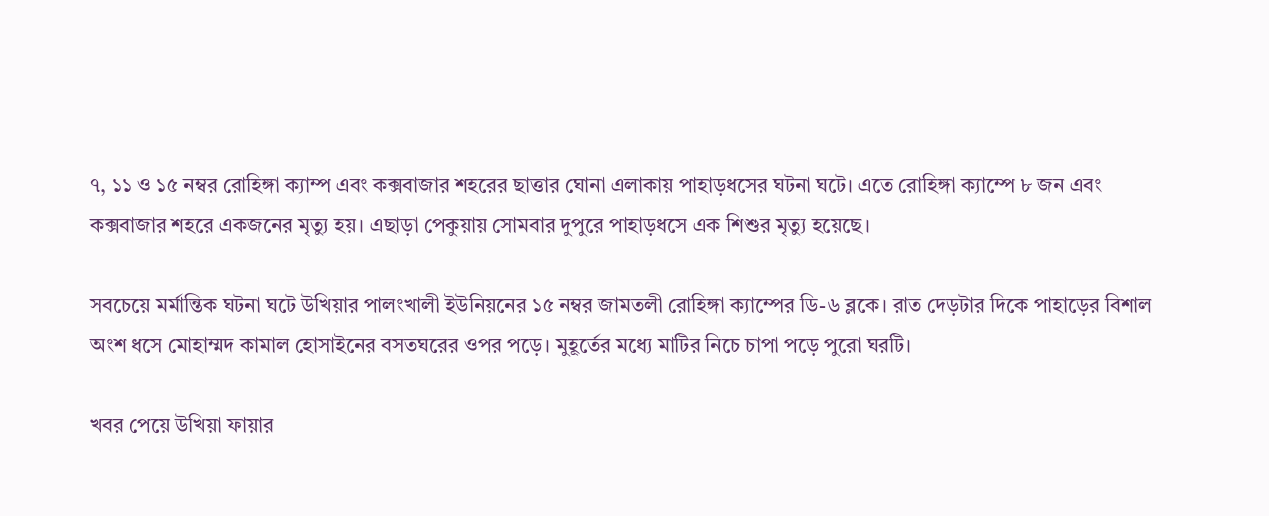৭, ১১ ও ১৫ নম্বর রোহিঙ্গা ক্যাম্প এবং কক্সবাজার শহরের ছাত্তার ঘোনা এলাকায় পাহাড়ধসের ঘটনা ঘটে। এতে রোহিঙ্গা ক্যাম্পে ৮ জন এবং কক্সবাজার শহরে একজনের মৃত্যু হয়। এছাড়া পেকুয়ায় সোমবার দুপুরে পাহাড়ধসে এক শিশুর মৃত্যু হয়েছে।

সবচেয়ে মর্মান্তিক ঘটনা ঘটে উখিয়ার পালংখালী ইউনিয়নের ১৫ নম্বর জামতলী রোহিঙ্গা ক্যাম্পের ডি-৬ ব্লকে। রাত দেড়টার দিকে পাহাড়ের বিশাল অংশ ধসে মোহাম্মদ কামাল হোসাইনের বসতঘরের ওপর পড়ে। মুহূর্তের মধ্যে মাটির নিচে চাপা পড়ে পুরো ঘরটি।

খবর পেয়ে উখিয়া ফায়ার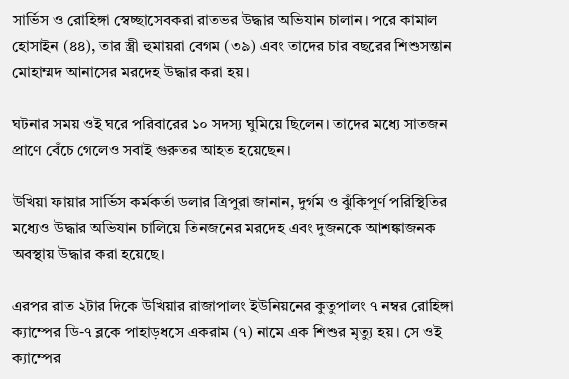সার্ভিস ও রোহিঙ্গা স্বেচ্ছাসেবকরা রাতভর উদ্ধার অভিযান চালান। পরে কামাল হোসাইন (৪৪), তার স্ত্রী হুমায়রা বেগম (৩৯) এবং তাদের চার বছরের শিশুসন্তান মোহাম্মদ আনাসের মরদেহ উদ্ধার করা হয়।

ঘটনার সময় ওই ঘরে পরিবারের ১০ সদস্য ঘুমিয়ে ছিলেন। তাদের মধ্যে সাতজন প্রাণে বেঁচে গেলেও সবাই গুরুতর আহত হয়েছেন।

উখিয়া ফায়ার সার্ভিস কর্মকর্তা ডলার ত্রিপুরা জানান, দুর্গম ও ঝুঁকিপূর্ণ পরিস্থিতির মধ্যেও উদ্ধার অভিযান চালিয়ে তিনজনের মরদেহ এবং দুজনকে আশঙ্কাজনক অবস্থায় উদ্ধার করা হয়েছে।

এরপর রাত ২টার দিকে উখিয়ার রাজাপালং ইউনিয়নের কুতুপালং ৭ নম্বর রোহিঙ্গা ক্যাম্পের ডি-৭ ব্লকে পাহাড়ধসে একরাম (৭) নামে এক শিশুর মৃত্যু হয়। সে ওই ক্যাম্পের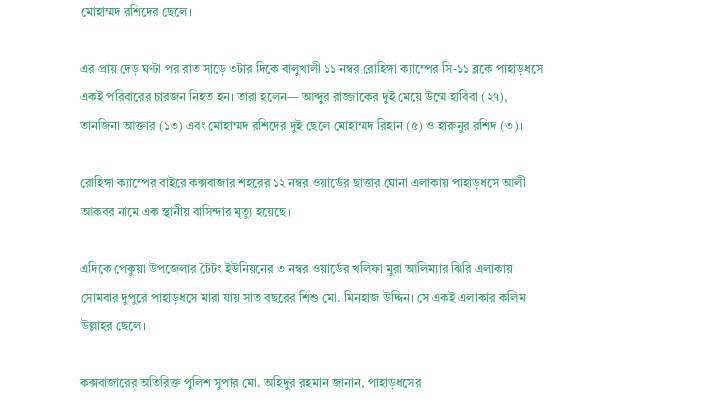মোহাম্মদ রশিদের ছেলে।

এর প্রায় দেড় ঘণ্টা পর রাত সাড়ে ৩টার দিকে বালুখালী ১১ নম্বর রোহিঙ্গা ক্যাম্পের সি-১১ ব্লকে পাহাড়ধসে একই পরিবারের চারজন নিহত হন। তারা হলেন— আব্দুর রাজ্জাকের দুই মেয়ে উম্মে হাবিবা (২৭), তানজিনা আক্তার (১৩) এবং মোহাম্মদ রশিদের দুই ছেলে মোহাম্মদ রিহান (৫) ও হারুনুর রশিদ (৩)।

রোহিঙ্গা ক্যাম্পের বাইরে কক্সবাজার শহরের ১২ নম্বর ওয়ার্ডের ছাত্তার ঘোনা এলাকায় পাহাড়ধসে আলী আকবর নামে এক স্থানীয় বাসিন্দার মৃত্যু হয়েছে।

এদিকে পেকুয়া উপজেলার টৈটং ইউনিয়নের ৩ নম্বর ওয়ার্ডের খলিফা মুরা আলিম্যার ঝিরি এলাকায় সোমবার দুপুরে পাহাড়ধসে মারা যায় সাত বছরের শিশু মো. মিনহাজ উদ্দিন। সে একই এলাকার কলিম উল্লাহর ছেলে।

কক্সবাজারের অতিরিক্ত পুলিশ সুপার মো. অহিদুর রহমান জানান, পাহাড়ধসের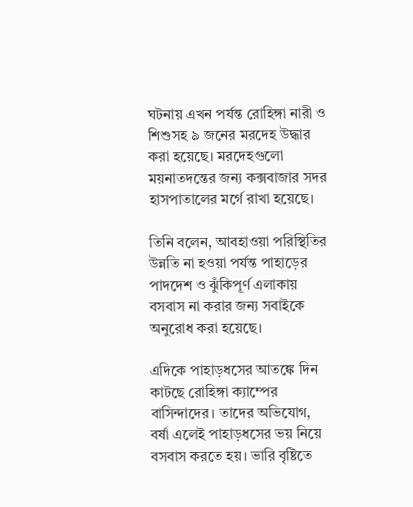ঘটনায় এখন পর্যন্ত রোহিঙ্গা নারী ও শিশুসহ ৯ জনের মরদেহ উদ্ধার করা হয়েছে। মরদেহগুলো ময়নাতদন্তের জন্য কক্সবাজার সদর হাসপাতালের মর্গে রাখা হয়েছে।

তিনি বলেন, আবহাওয়া পরিস্থিতির উন্নতি না হওয়া পর্যন্ত পাহাড়ের পাদদেশ ও ঝুঁকিপূর্ণ এলাকায় বসবাস না করার জন্য সবাইকে অনুরোধ করা হয়েছে।

এদিকে পাহাড়ধসের আতঙ্কে দিন কাটছে রোহিঙ্গা ক্যাম্পের বাসিন্দাদের। তাদের অভিযোগ, বর্ষা এলেই পাহাড়ধসের ভয় নিয়ে বসবাস করতে হয়। ভারি বৃষ্টিতে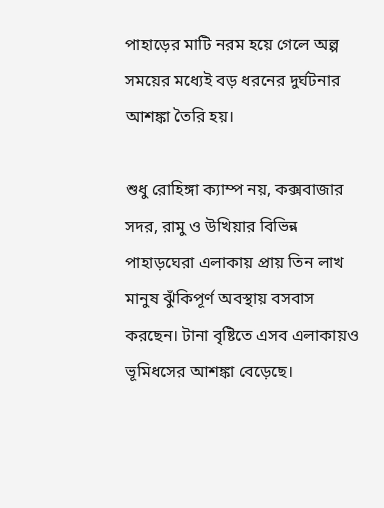পাহাড়ের মাটি নরম হয়ে গেলে অল্প সময়ের মধ্যেই বড় ধরনের দুর্ঘটনার আশঙ্কা তৈরি হয়।

শুধু রোহিঙ্গা ক্যাম্প নয়, কক্সবাজার সদর, রামু ও উখিয়ার বিভিন্ন পাহাড়ঘেরা এলাকায় প্রায় তিন লাখ মানুষ ঝুঁকিপূর্ণ অবস্থায় বসবাস করছেন। টানা বৃষ্টিতে এসব এলাকায়ও ভূমিধসের আশঙ্কা বেড়েছে।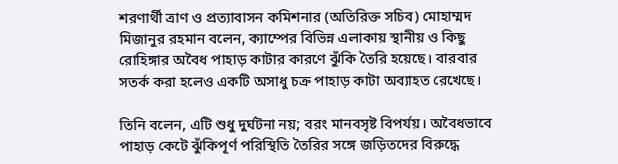শরণার্থী ত্রাণ ও প্রত্যাবাসন কমিশনার (অতিরিক্ত সচিব) মোহাম্মদ মিজানুর রহমান বলেন, ক্যাম্পের বিভিন্ন এলাকায় স্থানীয় ও কিছু রোহিঙ্গার অবৈধ পাহাড় কাটার কারণে ঝুঁকি তৈরি হয়েছে। বারবার সতর্ক করা হলেও একটি অসাধু চক্র পাহাড় কাটা অব্যাহত রেখেছে।

তিনি বলেন, এটি শুধু দুর্ঘটনা নয়; বরং মানবসৃষ্ট বিপর্যয়। অবৈধভাবে পাহাড় কেটে ঝুঁকিপূর্ণ পরিস্থিতি তৈরির সঙ্গে জড়িতদের বিরুদ্ধে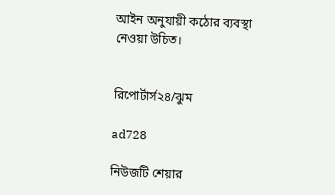আইন অনুযায়ী কঠোর ব্যবস্থা নেওয়া উচিত।


রিপোর্টার্স২৪/ঝুম

ad728

নিউজটি শেয়ার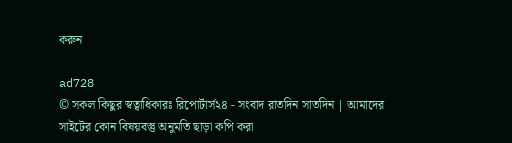করুন

ad728
© সকল কিছুর স্বত্বাধিকারঃ রিপোর্টার্স২৪ - সংবাদ রাতদিন সাতদিন | আমাদের সাইটের কোন বিষয়বস্তু অনুমতি ছাড়া কপি করা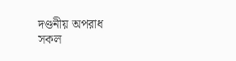দণ্ডনীয় অপরাধ
সকল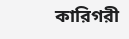কারিগরী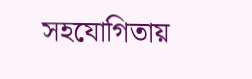সহযোগিতায়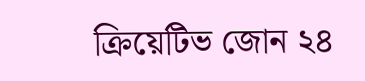ক্রিয়েটিভ জোন ২৪